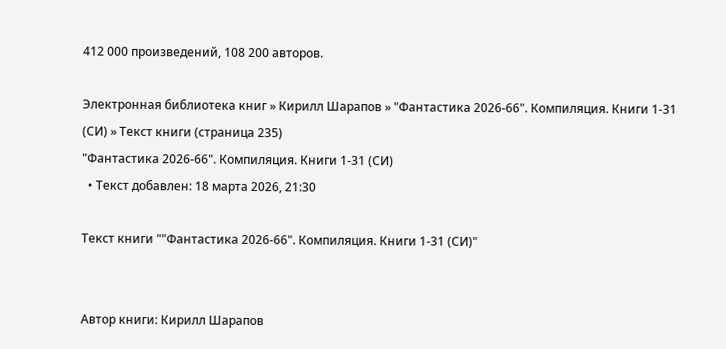412 000 произведений, 108 200 авторов.

Электронная библиотека книг » Кирилл Шарапов » "Фантастика 2026-66". Компиляция. Книги 1-31 (СИ) » Текст книги (страница 235)
"Фантастика 2026-66". Компиляция. Книги 1-31 (СИ)
  • Текст добавлен: 18 марта 2026, 21:30

Текст книги ""Фантастика 2026-66". Компиляция. Книги 1-31 (СИ)"


Автор книги: Кирилл Шарапов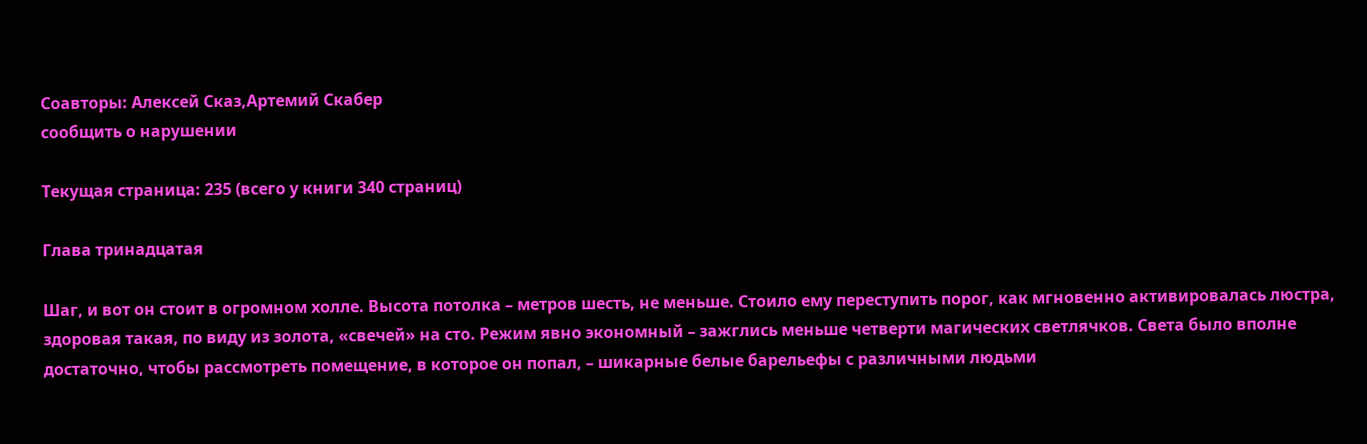Соавторы: Алексей Сказ,Артемий Скабер
сообщить о нарушении

Текущая страница: 235 (всего у книги 340 страниц)

Глава тринадцатая

Шаг, и вот он стоит в огромном холле. Высота потолка – метров шесть, не меньше. Стоило ему переступить порог, как мгновенно активировалась люстра, здоровая такая, по виду из золота, «свечей» на сто. Режим явно экономный – зажглись меньше четверти магических светлячков. Света было вполне достаточно, чтобы рассмотреть помещение, в которое он попал, – шикарные белые барельефы с различными людьми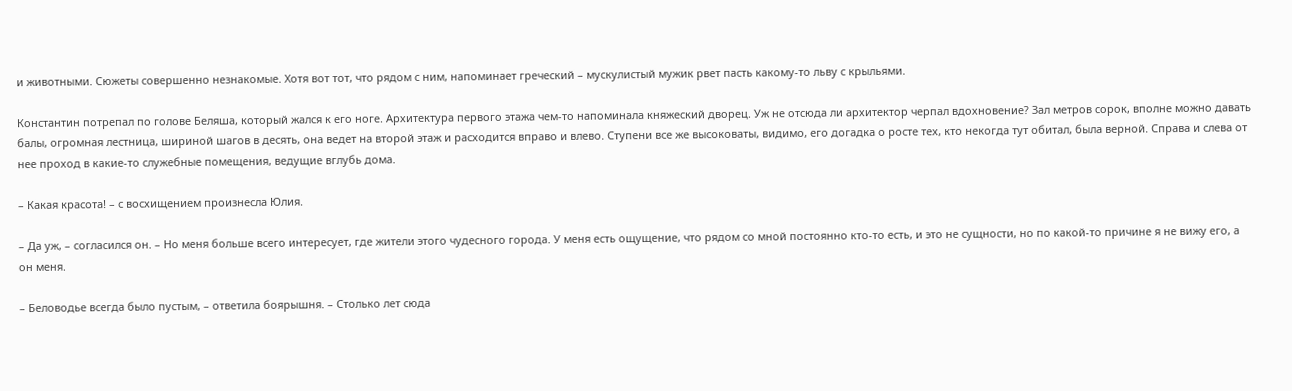и животными. Сюжеты совершенно незнакомые. Хотя вот тот, что рядом с ним, напоминает греческий – мускулистый мужик рвет пасть какому-то льву с крыльями.

Константин потрепал по голове Беляша, который жался к его ноге. Архитектура первого этажа чем-то напоминала княжеский дворец. Уж не отсюда ли архитектор черпал вдохновение? Зал метров сорок, вполне можно давать балы, огромная лестница, шириной шагов в десять, она ведет на второй этаж и расходится вправо и влево. Ступени все же высоковаты, видимо, его догадка о росте тех, кто некогда тут обитал, была верной. Справа и слева от нее проход в какие-то служебные помещения, ведущие вглубь дома.

– Какая красота! – с восхищением произнесла Юлия.

– Да уж, – согласился он. – Но меня больше всего интересует, где жители этого чудесного города. У меня есть ощущение, что рядом со мной постоянно кто-то есть, и это не сущности, но по какой-то причине я не вижу его, а он меня.

– Беловодье всегда было пустым, – ответила боярышня. – Столько лет сюда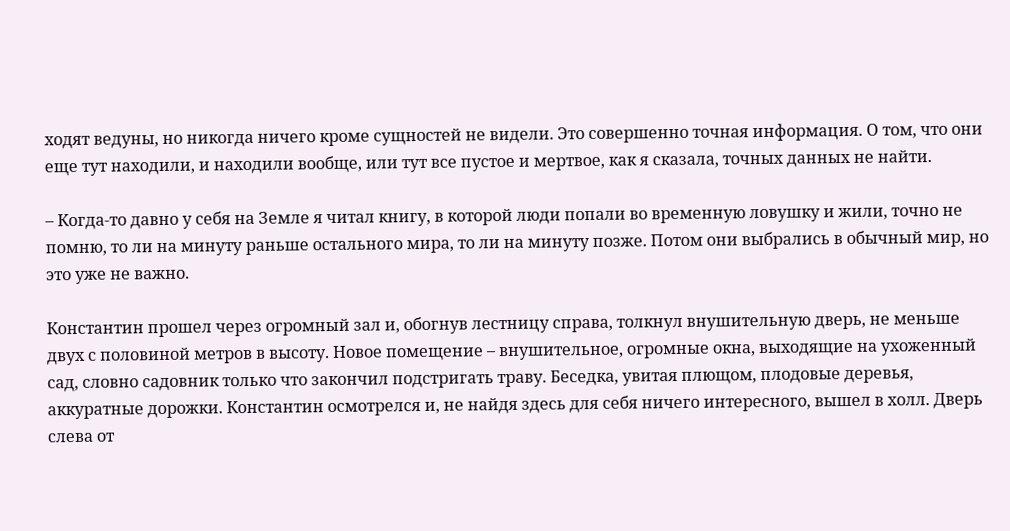ходят ведуны, но никогда ничего кроме сущностей не видели. Это совершенно точная информация. О том, что они еще тут находили, и находили вообще, или тут все пустое и мертвое, как я сказала, точных данных не найти.

– Когда-то давно у себя на Земле я читал книгу, в которой люди попали во временную ловушку и жили, точно не помню, то ли на минуту раньше остального мира, то ли на минуту позже. Потом они выбрались в обычный мир, но это уже не важно.

Константин прошел через огромный зал и, обогнув лестницу справа, толкнул внушительную дверь, не меньше двух с половиной метров в высоту. Новое помещение – внушительное, огромные окна, выходящие на ухоженный сад, словно садовник только что закончил подстригать траву. Беседка, увитая плющом, плодовые деревья, аккуратные дорожки. Константин осмотрелся и, не найдя здесь для себя ничего интересного, вышел в холл. Дверь слева от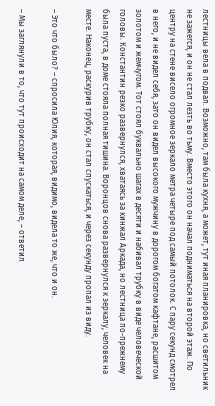лестницы вела в подвал. Возможно, там была кухня, а может, тут иная планировка, но светильник не зажегся, и он не стал лезть во тьму. Вместо этого он начал подниматься на второй этаж. По центру на стене висело огромное зеркало метра четыре под самый потолок. С пару секунд смотрел в него, и не видел себя, зато он видел высокого мужчину в дорогом богатом кафтане, расшитом золотом и жемчугом. Тот стоял буквально шагах в десяти и набивал трубку в виде человеческой головы. Константин резко развернулся, хватаясь за кинжал Аркада, но лестница по-прежнему была пуста, в доме стояла полная тишина. Воронцов снова развернулся к зеркалу, человек на месте. Наконец, раскурив трубку, он стал спускаться, и через секунду пропал из виду.

– Это что было? – спросила Юлия, которая, видимо, видела то же, что и он.

– Мы заглянули в то, что тут происходит на самом деле, – ответил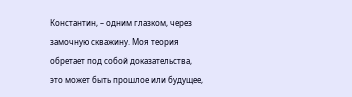Константин, – одним глазком, через замочную скважину. Моя теория обретает под собой доказательства, это может быть прошлое или будущее,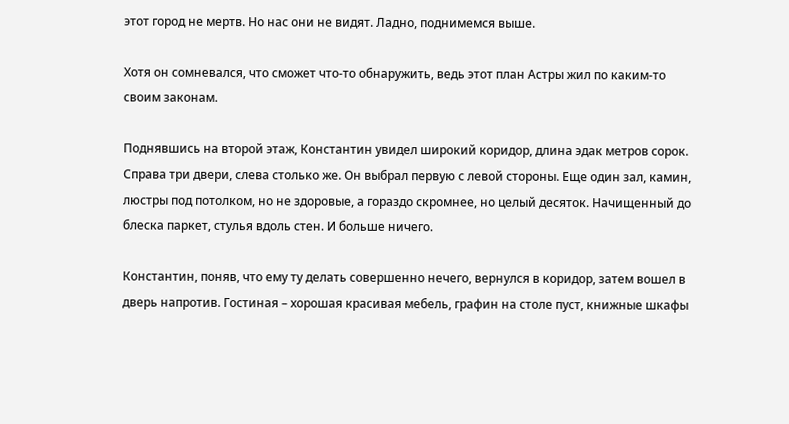этот город не мертв. Но нас они не видят. Ладно, поднимемся выше.

Хотя он сомневался, что сможет что-то обнаружить, ведь этот план Астры жил по каким-то своим законам.

Поднявшись на второй этаж, Константин увидел широкий коридор, длина эдак метров сорок. Справа три двери, слева столько же. Он выбрал первую с левой стороны. Еще один зал, камин, люстры под потолком, но не здоровые, а гораздо скромнее, но целый десяток. Начищенный до блеска паркет, стулья вдоль стен. И больше ничего.

Константин, поняв, что ему ту делать совершенно нечего, вернулся в коридор, затем вошел в дверь напротив. Гостиная – хорошая красивая мебель, графин на столе пуст, книжные шкафы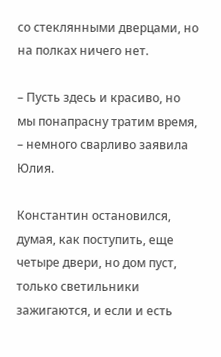со стеклянными дверцами, но на полках ничего нет.

– Пусть здесь и красиво, но мы понапрасну тратим время, – немного сварливо заявила Юлия.

Константин остановился, думая, как поступить, еще четыре двери, но дом пуст, только светильники зажигаются, и если и есть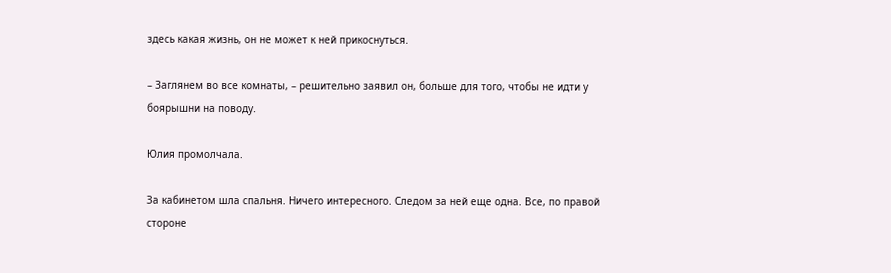здесь какая жизнь, он не может к ней прикоснуться.

– Заглянем во все комнаты, – решительно заявил он, больше для того, чтобы не идти у боярышни на поводу.

Юлия промолчала.

За кабинетом шла спальня. Ничего интересного. Следом за ней еще одна. Все, по правой стороне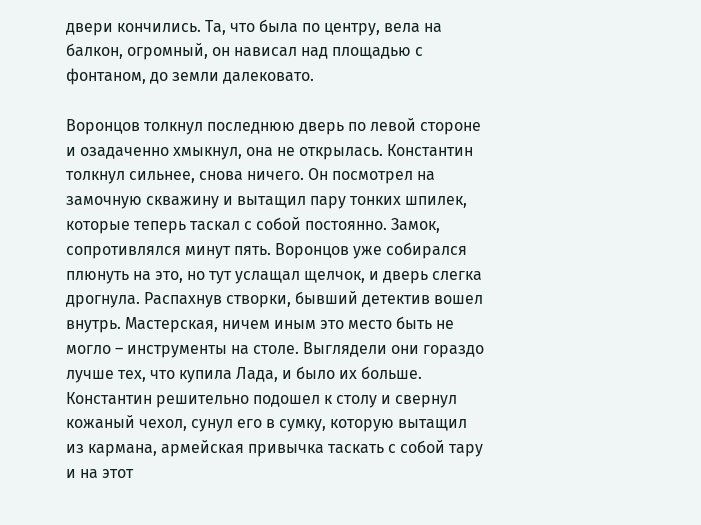двери кончились. Та, что была по центру, вела на балкон, огромный, он нависал над площадью с фонтаном, до земли далековато.

Воронцов толкнул последнюю дверь по левой стороне и озадаченно хмыкнул, она не открылась. Константин толкнул сильнее, снова ничего. Он посмотрел на замочную скважину и вытащил пару тонких шпилек, которые теперь таскал с собой постоянно. Замок, сопротивлялся минут пять. Воронцов уже собирался плюнуть на это, но тут услащал щелчок, и дверь слегка дрогнула. Распахнув створки, бывший детектив вошел внутрь. Мастерская, ничем иным это место быть не могло – инструменты на столе. Выглядели они гораздо лучше тех, что купила Лада, и было их больше. Константин решительно подошел к столу и свернул кожаный чехол, сунул его в сумку, которую вытащил из кармана, армейская привычка таскать с собой тару и на этот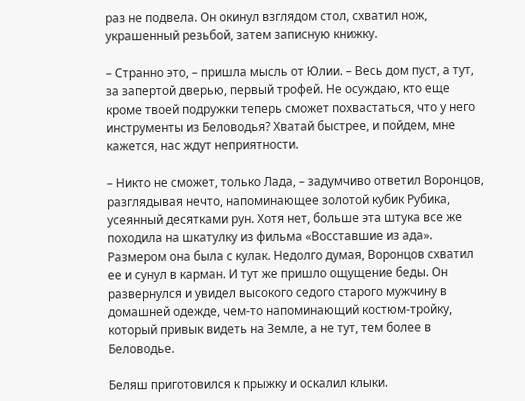раз не подвела. Он окинул взглядом стол, схватил нож, украшенный резьбой, затем записную книжку.

– Странно это, – пришла мысль от Юлии. – Весь дом пуст, а тут, за запертой дверью, первый трофей. Не осуждаю, кто еще кроме твоей подружки теперь сможет похвастаться, что у него инструменты из Беловодья? Хватай быстрее, и пойдем, мне кажется, нас ждут неприятности.

– Никто не сможет, только Лада, – задумчиво ответил Воронцов, разглядывая нечто, напоминающее золотой кубик Рубика, усеянный десятками рун. Хотя нет, больше эта штука все же походила на шкатулку из фильма «Восставшие из ада». Размером она была с кулак. Недолго думая, Воронцов схватил ее и сунул в карман. И тут же пришло ощущение беды. Он развернулся и увидел высокого седого старого мужчину в домашней одежде, чем-то напоминающий костюм-тройку, который привык видеть на Земле, а не тут, тем более в Беловодье.

Беляш приготовился к прыжку и оскалил клыки.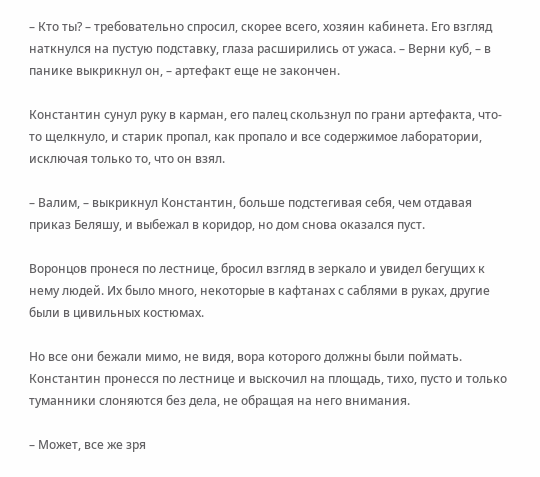– Кто ты? – требовательно спросил, скорее всего, хозяин кабинета. Его взгляд наткнулся на пустую подставку, глаза расширились от ужаса. – Верни куб, – в панике выкрикнул он, – артефакт еще не закончен.

Константин сунул руку в карман, его палец скользнул по грани артефакта, что-то щелкнуло, и старик пропал, как пропало и все содержимое лаборатории, исключая только то, что он взял.

– Валим, – выкрикнул Константин, больше подстегивая себя, чем отдавая приказ Беляшу, и выбежал в коридор, но дом снова оказался пуст.

Воронцов пронеся по лестнице, бросил взгляд в зеркало и увидел бегущих к нему людей. Их было много, некоторые в кафтанах с саблями в руках, другие были в цивильных костюмах.

Но все они бежали мимо, не видя, вора которого должны были поймать. Константин пронесся по лестнице и выскочил на площадь, тихо, пусто и только туманники слоняются без дела, не обращая на него внимания.

– Может, все же зря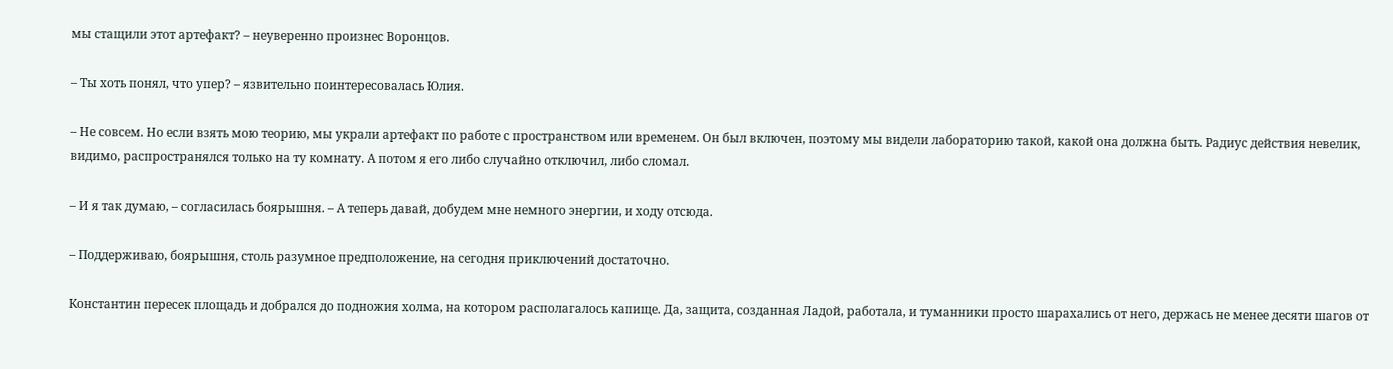мы стащили этот артефакт? – неуверенно произнес Воронцов.

– Ты хоть понял, что упер? – язвительно поинтересовалась Юлия.

– Не совсем. Но если взять мою теорию, мы украли артефакт по работе с пространством или временем. Он был включен, поэтому мы видели лабораторию такой, какой она должна быть. Радиус действия невелик, видимо, распространялся только на ту комнату. А потом я его либо случайно отключил, либо сломал.

– И я так думаю, – согласилась боярышня. – А теперь давай, добудем мне немного энергии, и ходу отсюда.

– Поддерживаю, боярышня, столь разумное предположение, на сегодня приключений достаточно.

Константин пересек площадь и добрался до подножия холма, на котором располагалось капище. Да, защита, созданная Ладой, работала, и туманники просто шарахались от него, держась не менее десяти шагов от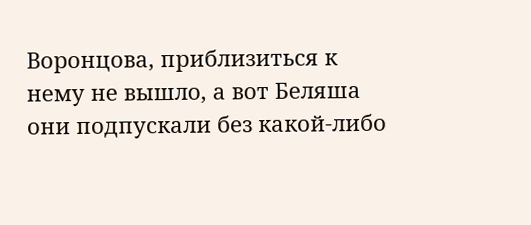Воронцова, приблизиться к нему не вышло, а вот Беляша они подпускали без какой-либо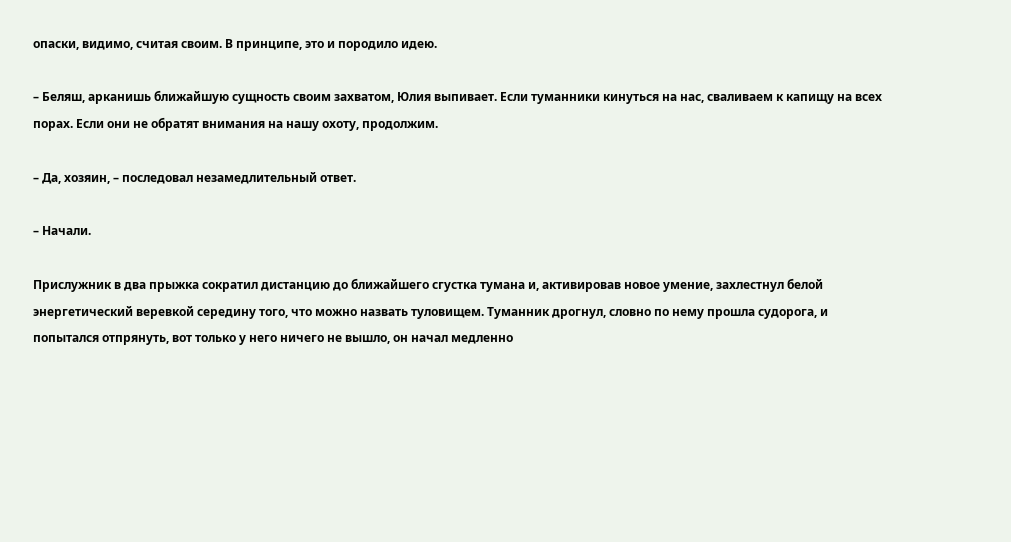опаски, видимо, считая своим. В принципе, это и породило идею.

– Беляш, арканишь ближайшую сущность своим захватом, Юлия выпивает. Если туманники кинуться на нас, сваливаем к капищу на всех порах. Если они не обратят внимания на нашу охоту, продолжим.

– Да, хозяин, – последовал незамедлительный ответ.

– Начали.

Прислужник в два прыжка сократил дистанцию до ближайшего сгустка тумана и, активировав новое умение, захлестнул белой энергетический веревкой середину того, что можно назвать туловищем. Туманник дрогнул, словно по нему прошла судорога, и попытался отпрянуть, вот только у него ничего не вышло, он начал медленно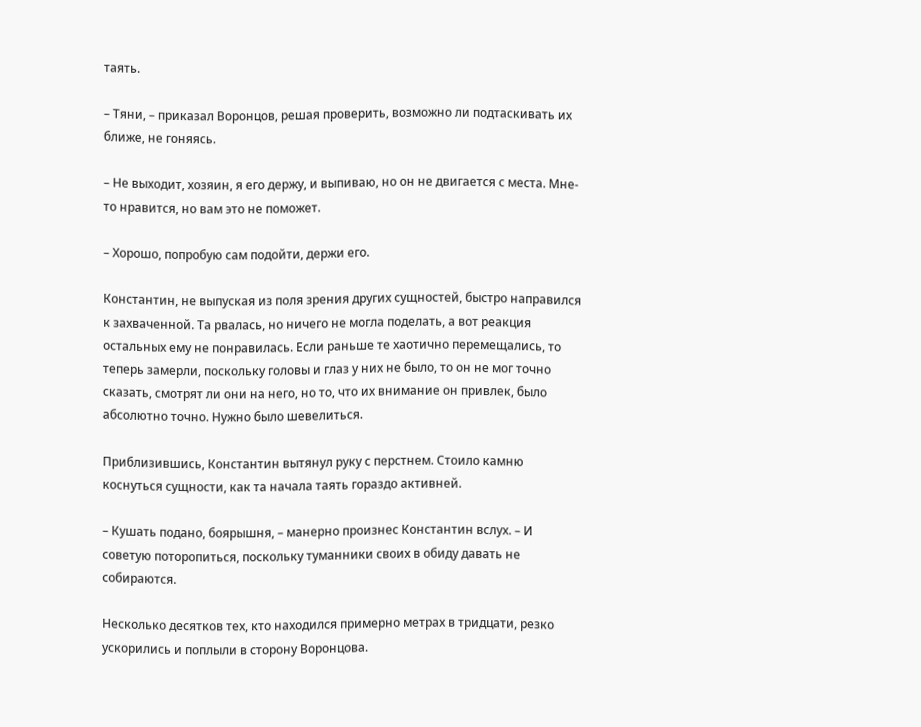таять.

– Тяни, – приказал Воронцов, решая проверить, возможно ли подтаскивать их ближе, не гоняясь.

– Не выходит, хозяин, я его держу, и выпиваю, но он не двигается с места. Мне-то нравится, но вам это не поможет.

– Хорошо, попробую сам подойти, держи его.

Константин, не выпуская из поля зрения других сущностей, быстро направился к захваченной. Та рвалась, но ничего не могла поделать, а вот реакция остальных ему не понравилась. Если раньше те хаотично перемещались, то теперь замерли, поскольку головы и глаз у них не было, то он не мог точно сказать, смотрят ли они на него, но то, что их внимание он привлек, было абсолютно точно. Нужно было шевелиться.

Приблизившись, Константин вытянул руку с перстнем. Стоило камню коснуться сущности, как та начала таять гораздо активней.

– Кушать подано, боярышня, – манерно произнес Константин вслух. – И советую поторопиться, поскольку туманники своих в обиду давать не собираются.

Несколько десятков тех, кто находился примерно метрах в тридцати, резко ускорились и поплыли в сторону Воронцова.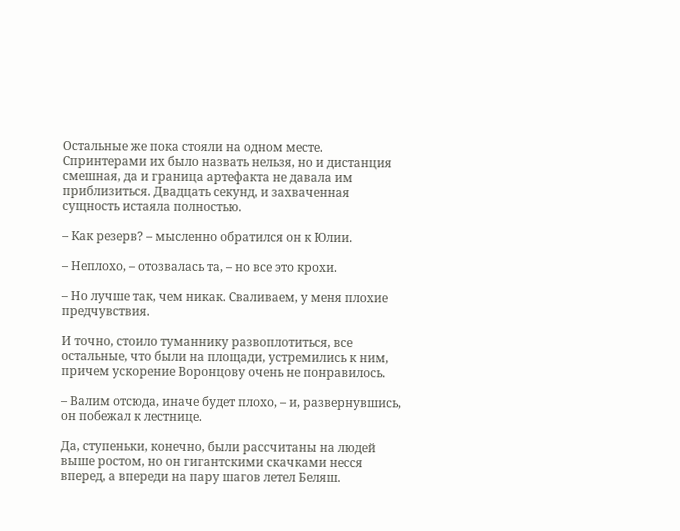Остальные же пока стояли на одном месте. Спринтерами их было назвать нельзя, но и дистанция смешная, да и граница артефакта не давала им приблизиться. Двадцать секунд, и захваченная сущность истаяла полностью.

– Как резерв? – мысленно обратился он к Юлии.

– Неплохо, – отозвалась та, – но все это крохи.

– Но лучше так, чем никак. Сваливаем, у меня плохие предчувствия.

И точно, стоило туманнику развоплотиться, все остальные, что были на площади, устремились к ним, причем ускорение Воронцову очень не понравилось.

– Валим отсюда, иначе будет плохо, – и, развернувшись, он побежал к лестнице.

Да, ступеньки, конечно, были рассчитаны на людей выше ростом, но он гигантскими скачками несся вперед, а впереди на пару шагов летел Беляш.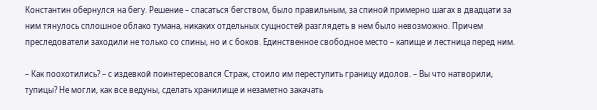Константин обернулся на бегу. Решение – спасаться бегством, было правильным, за спиной примерно шагах в двадцати за ним тянулось сплошное облако тумана, никаких отдельных сущностей разглядеть в нем было невозможно. Причем преследователи заходили не только со спины, но и с боков. Единственное свободное место – капище и лестница перед ним.

– Как поохотились? – с издевкой поинтересовался Страж, стоило им переступить границу идолов. – Вы что натворили, тупицы? Не могли, как все ведуны, сделать хранилище и незаметно закачать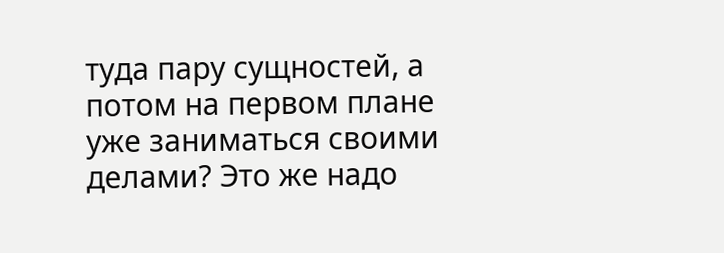туда пару сущностей, а потом на первом плане уже заниматься своими делами? Это же надо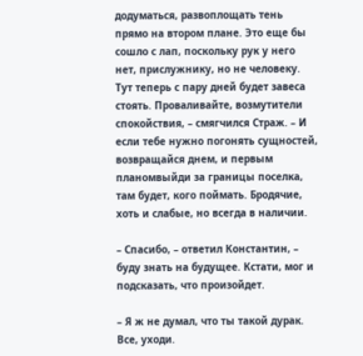додуматься, развоплощать тень прямо на втором плане. Это еще бы сошло с лап, поскольку рук у него нет, прислужнику, но не человеку. Тут теперь с пару дней будет завеса стоять. Проваливайте, возмутители спокойствия, – смягчился Страж. – И если тебе нужно погонять сущностей, возвращайся днем, и первым планомвыйди за границы поселка, там будет, кого поймать. Бродячие, хоть и слабые, но всегда в наличии.

– Спасибо, – ответил Константин, – буду знать на будущее. Кстати, мог и подсказать, что произойдет.

– Я ж не думал, что ты такой дурак. Все, уходи.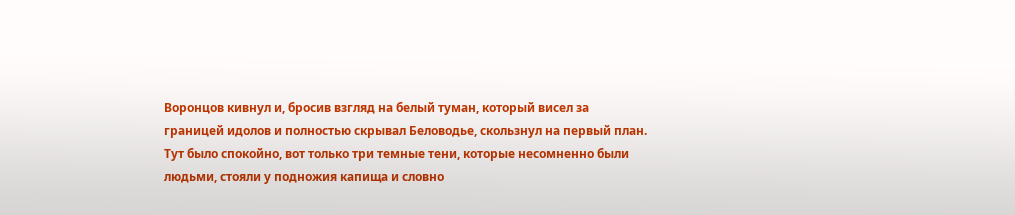Воронцов кивнул и, бросив взгляд на белый туман, который висел за границей идолов и полностью скрывал Беловодье, скользнул на первый план. Тут было спокойно, вот только три темные тени, которые несомненно были людьми, стояли у подножия капища и словно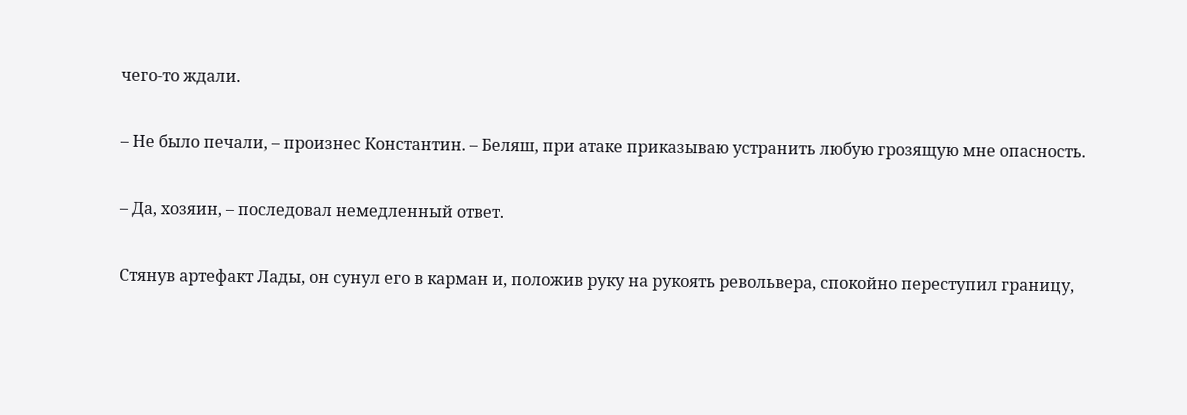чего-то ждали.

– Не было печали, – произнес Константин. – Беляш, при атаке приказываю устранить любую грозящую мне опасность.

– Да, хозяин, – последовал немедленный ответ.

Стянув артефакт Лады, он сунул его в карман и, положив руку на рукоять револьвера, спокойно переступил границу,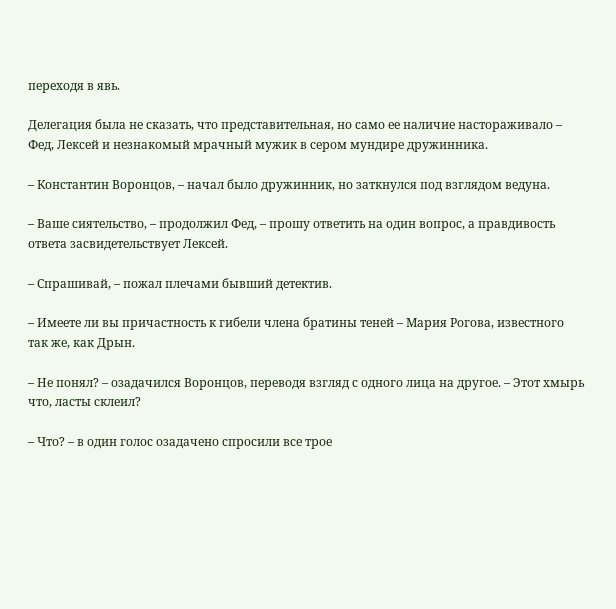переходя в явь.

Делегация была не сказать, что представительная, но само ее наличие настораживало – Фед, Лексей и незнакомый мрачный мужик в сером мундире дружинника.

– Константин Воронцов, – начал было дружинник, но заткнулся под взглядом ведуна.

– Ваше сиятельство, – продолжил Фед, – прошу ответить на один вопрос, а правдивость ответа засвидетельствует Лексей.

– Спрашивай, – пожал плечами бывший детектив.

– Имеете ли вы причастность к гибели члена братины теней – Мария Рогова, известного так же, как Дрын.

– Не понял? – озадачился Воронцов, переводя взгляд с одного лица на другое. – Этот хмырь что, ласты склеил?

– Что? – в один голос озадачено спросили все трое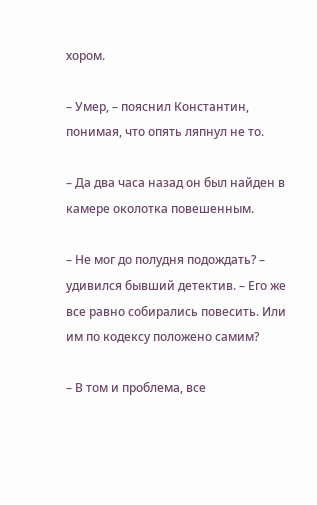хором.

– Умер, – пояснил Константин, понимая, что опять ляпнул не то.

– Да два часа назад он был найден в камере околотка повешенным.

– Не мог до полудня подождать? – удивился бывший детектив. – Его же все равно собирались повесить. Или им по кодексу положено самим?

– В том и проблема, все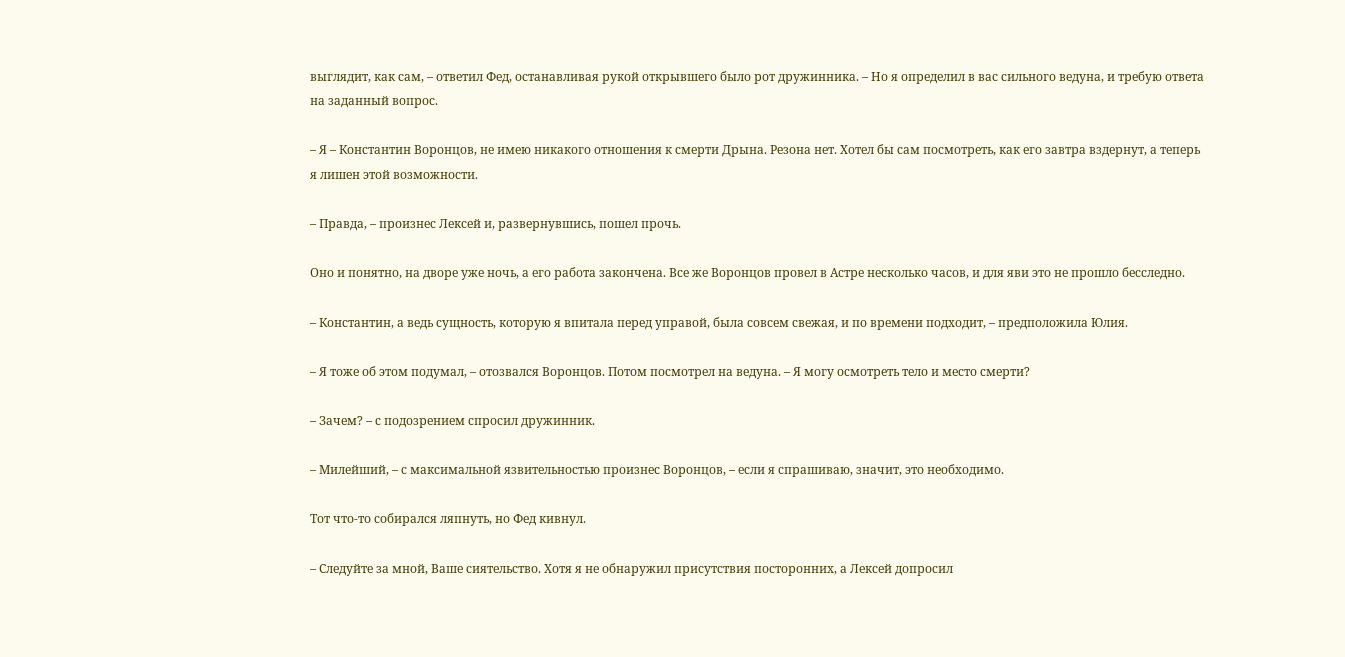выглядит, как сам, – ответил Фед, останавливая рукой открывшего было рот дружинника. – Но я определил в вас сильного ведуна, и требую ответа на заданный вопрос.

– Я – Константин Воронцов, не имею никакого отношения к смерти Дрына. Резона нет. Хотел бы сам посмотреть, как его завтра вздернут, а теперь я лишен этой возможности.

– Правда, – произнес Лексей и, развернувшись, пошел прочь.

Оно и понятно, на дворе уже ночь, а его работа закончена. Все же Воронцов провел в Астре несколько часов, и для яви это не прошло бесследно.

– Константин, а ведь сущность, которую я впитала перед управой, была совсем свежая, и по времени подходит, – предположила Юлия.

– Я тоже об этом подумал, – отозвался Воронцов. Потом посмотрел на ведуна. – Я могу осмотреть тело и место смерти?

– Зачем? – с подозрением спросил дружинник.

– Милейший, – с максимальной язвительностью произнес Воронцов, – если я спрашиваю, значит, это необходимо.

Тот что-то собирался ляпнуть, но Фед кивнул.

– Следуйте за мной, Ваше сиятельство. Хотя я не обнаружил присутствия посторонних, а Лексей допросил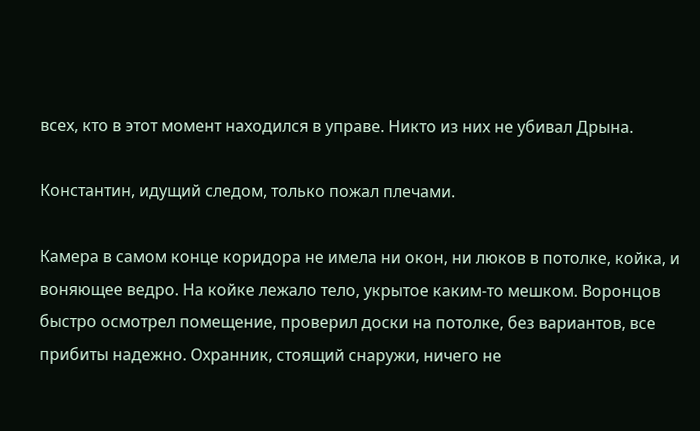всех, кто в этот момент находился в управе. Никто из них не убивал Дрына.

Константин, идущий следом, только пожал плечами.

Камера в самом конце коридора не имела ни окон, ни люков в потолке, койка, и воняющее ведро. На койке лежало тело, укрытое каким-то мешком. Воронцов быстро осмотрел помещение, проверил доски на потолке, без вариантов, все прибиты надежно. Охранник, стоящий снаружи, ничего не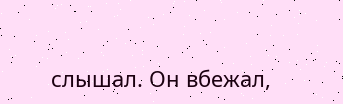слышал. Он вбежал,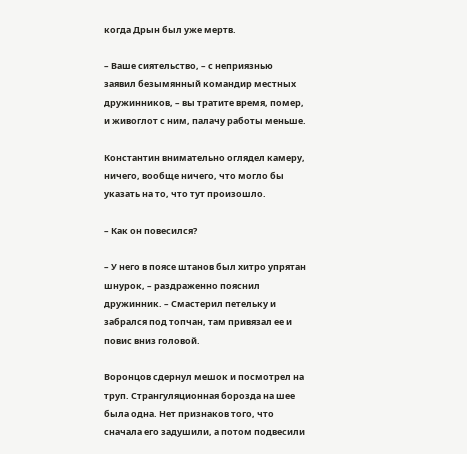когда Дрын был уже мертв.

– Ваше сиятельство, – с неприязнью заявил безымянный командир местных дружинников, – вы тратите время, помер, и живоглот с ним, палачу работы меньше.

Константин внимательно оглядел камеру, ничего, вообще ничего, что могло бы указать на то, что тут произошло.

– Как он повесился?

– У него в поясе штанов был хитро упрятан шнурок, – раздраженно пояснил дружинник. – Смастерил петельку и забрался под топчан, там привязал ее и повис вниз головой.

Воронцов сдернул мешок и посмотрел на труп. Странгуляционная борозда на шее была одна. Нет признаков того, что сначала его задушили, а потом подвесили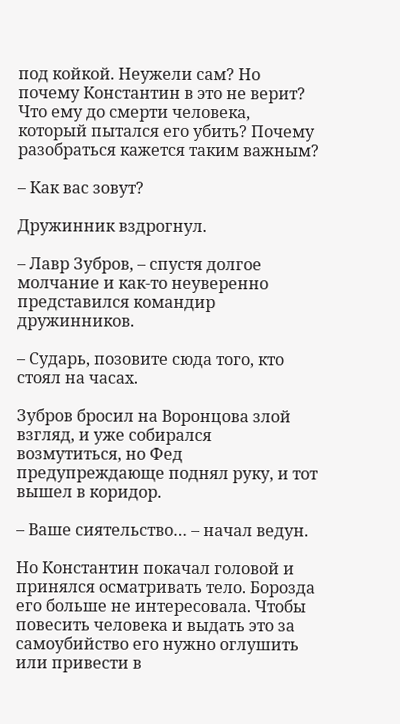под койкой. Неужели сам? Но почему Константин в это не верит? Что ему до смерти человека, который пытался его убить? Почему разобраться кажется таким важным?

– Как вас зовут?

Дружинник вздрогнул.

– Лавр Зубров, – спустя долгое молчание и как-то неуверенно представился командир дружинников.

– Сударь, позовите сюда того, кто стоял на часах.

Зубров бросил на Воронцова злой взгляд, и уже собирался возмутиться, но Фед предупреждающе поднял руку, и тот вышел в коридор.

– Ваше сиятельство… – начал ведун.

Но Константин покачал головой и принялся осматривать тело. Борозда его больше не интересовала. Чтобы повесить человека и выдать это за самоубийство его нужно оглушить или привести в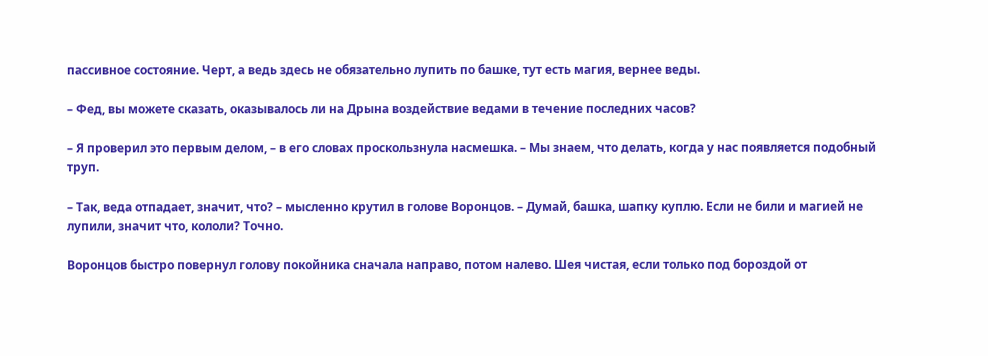пассивное состояние. Черт, а ведь здесь не обязательно лупить по башке, тут есть магия, вернее веды.

– Фед, вы можете сказать, оказывалось ли на Дрына воздействие ведами в течение последних часов?

– Я проверил это первым делом, – в его словах проскользнула насмешка. – Мы знаем, что делать, когда у нас появляется подобный труп.

– Так, веда отпадает, значит, что? – мысленно крутил в голове Воронцов. – Думай, башка, шапку куплю. Если не били и магией не лупили, значит что, кололи? Точно.

Воронцов быстро повернул голову покойника сначала направо, потом налево. Шея чистая, если только под бороздой от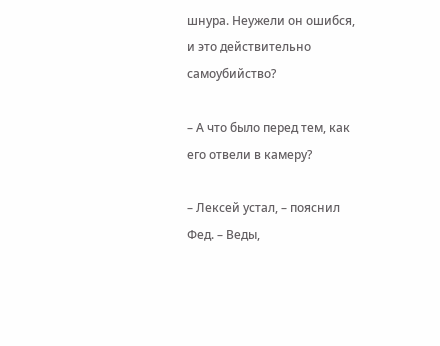шнура. Неужели он ошибся, и это действительно самоубийство?

– А что было перед тем, как его отвели в камеру?

– Лексей устал, – пояснил Фед. – Веды,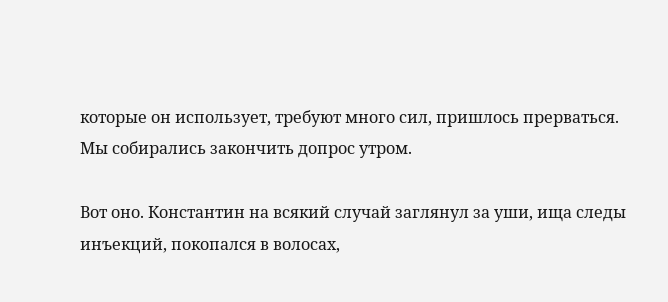которые он использует, требуют много сил, пришлось прерваться. Мы собирались закончить допрос утром.

Вот оно. Константин на всякий случай заглянул за уши, ища следы инъекций, покопался в волосах,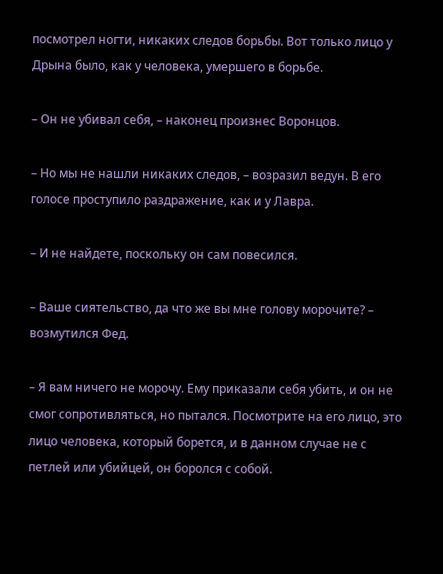посмотрел ногти, никаких следов борьбы. Вот только лицо у Дрына было, как у человека, умершего в борьбе.

– Он не убивал себя, – наконец произнес Воронцов.

– Но мы не нашли никаких следов, – возразил ведун. В его голосе проступило раздражение, как и у Лавра.

– И не найдете, поскольку он сам повесился.

– Ваше сиятельство, да что же вы мне голову морочите? – возмутился Фед.

– Я вам ничего не морочу. Ему приказали себя убить, и он не смог сопротивляться, но пытался. Посмотрите на его лицо, это лицо человека, который борется, и в данном случае не с петлей или убийцей, он боролся с собой.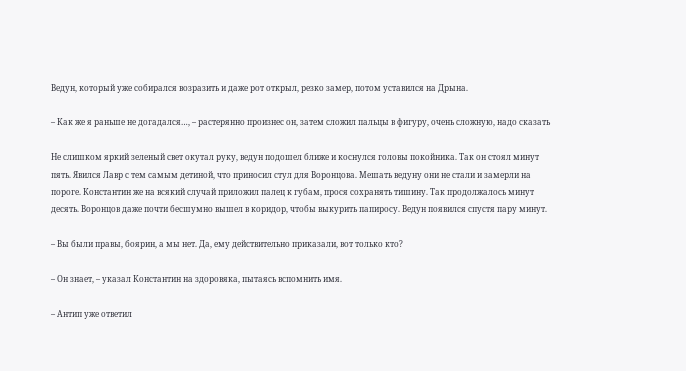Ведун, который уже собирался возразить и даже рот открыл, резко замер, потом уставился на Дрына.

– Как же я раньше не догадался…, – растерянно произнес он, затем сложил пальцы в фигуру, очень сложную, надо сказать

Не слишком яркий зеленый свет окутал руку, ведун подошел ближе и коснулся головы покойника. Так он стоял минут пять. Явился Лавр с тем самым детиной, что приносил стул для Воронцова. Мешать ведуну они не стали и замерли на пороге. Константин же на всякий случай приложил палец к губам, прося сохранять тишину. Так продолжалось минут десять. Воронцов даже почти бесшумно вышел в коридор, чтобы выкурить папиросу. Ведун появился спустя пару минут.

– Вы были правы, боярин, а мы нет. Да, ему действительно приказали, вот только кто?

– Он знает, – указал Константин на здоровяка, пытаясь вспомнить имя.

– Антип уже ответил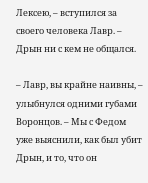Лексею, – вступился за своего человека Лавр. – Дрын ни с кем не общался.

– Лавр, вы крайне наивны, – улыбнулся одними губами Воронцов. – Мы с Федом уже выяснили, как был убит Дрын, и то, что он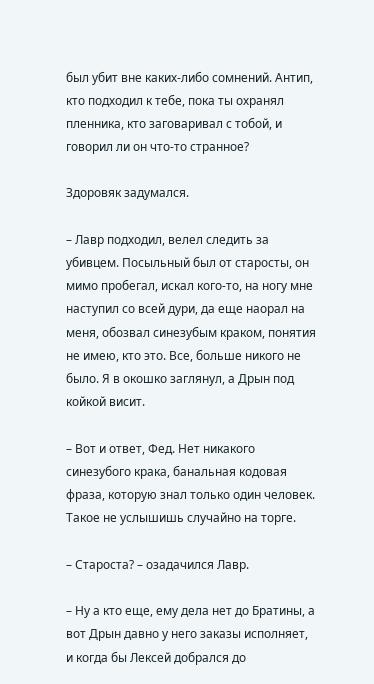был убит вне каких-либо сомнений. Антип, кто подходил к тебе, пока ты охранял пленника, кто заговаривал с тобой, и говорил ли он что-то странное?

Здоровяк задумался.

– Лавр подходил, велел следить за убивцем. Посыльный был от старосты, он мимо пробегал, искал кого-то, на ногу мне наступил со всей дури, да еще наорал на меня, обозвал синезубым краком, понятия не имею, кто это. Все, больше никого не было. Я в окошко заглянул, а Дрын под койкой висит.

– Вот и ответ, Фед. Нет никакого синезубого крака, банальная кодовая фраза, которую знал только один человек. Такое не услышишь случайно на торге.

– Староста? – озадачился Лавр.

– Ну а кто еще, ему дела нет до Братины, а вот Дрын давно у него заказы исполняет, и когда бы Лексей добрался до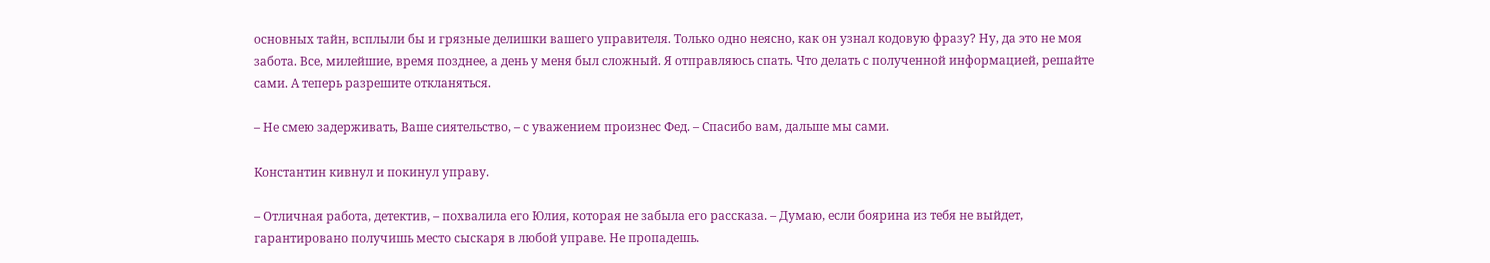основных тайн, всплыли бы и грязные делишки вашего управителя. Только одно неясно, как он узнал кодовую фразу? Ну, да это не моя забота. Все, милейшие, время позднее, а день у меня был сложный. Я отправляюсь спать. Что делать с полученной информацией, решайте сами. А теперь разрешите откланяться.

– Не смею задерживать, Ваше сиятельство, – с уважением произнес Фед. – Спасибо вам, дальше мы сами.

Константин кивнул и покинул управу.

– Отличная работа, детектив, – похвалила его Юлия, которая не забыла его рассказа. – Думаю, если боярина из тебя не выйдет, гарантировано получишь место сыскаря в любой управе. Не пропадешь.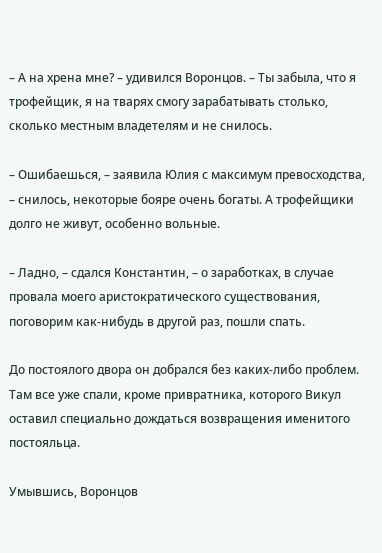– А на хрена мне? – удивился Воронцов. – Ты забыла, что я трофейщик, я на тварях смогу зарабатывать столько, сколько местным владетелям и не снилось.

– Ошибаешься, – заявила Юлия с максимум превосходства, – снилось, некоторые бояре очень богаты. А трофейщики долго не живут, особенно вольные.

– Ладно, – сдался Константин, – о заработках, в случае провала моего аристократического существования, поговорим как-нибудь в другой раз, пошли спать.

До постоялого двора он добрался без каких-либо проблем. Там все уже спали, кроме привратника, которого Викул оставил специально дождаться возвращения именитого постояльца.

Умывшись, Воронцов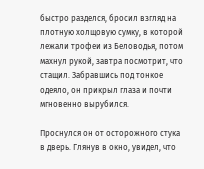быстро разделся, бросил взгляд на плотную холщовую сумку, в которой лежали трофеи из Беловодья, потом махнул рукой, завтра посмотрит, что стащил. Забравшись под тонкое одеяло, он прикрыл глаза и почти мгновенно вырубился.

Проснулся он от осторожного стука в дверь. Глянув в окно, увидел, что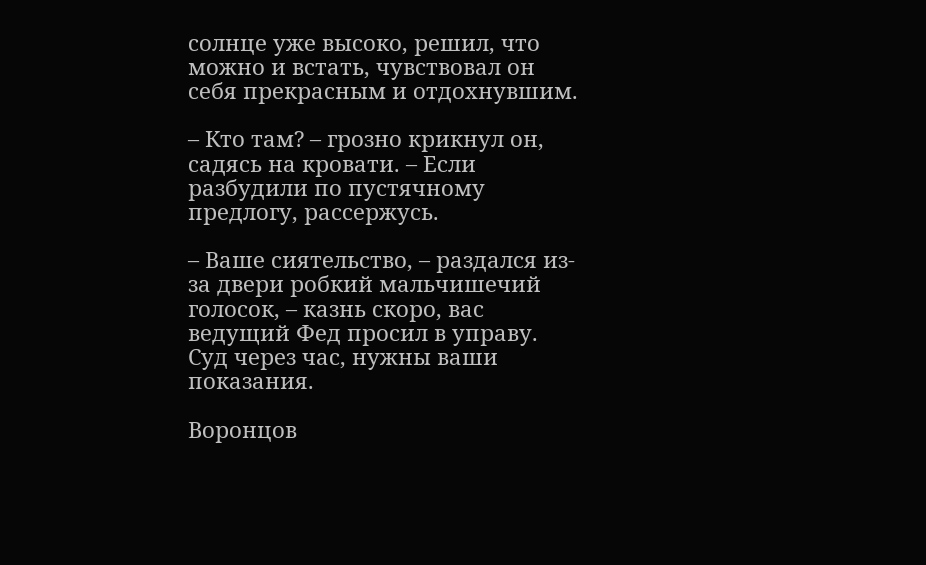солнце уже высоко, решил, что можно и встать, чувствовал он себя прекрасным и отдохнувшим.

– Кто там? – грозно крикнул он, садясь на кровати. – Если разбудили по пустячному предлогу, рассержусь.

– Ваше сиятельство, – раздался из-за двери робкий мальчишечий голосок, – казнь скоро, вас ведущий Фед просил в управу. Суд через час, нужны ваши показания.

Воронцов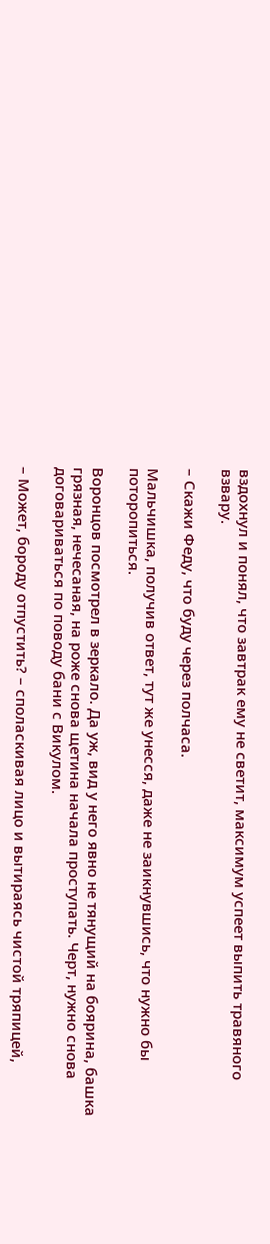вздохнул и понял, что завтрак ему не светит, максимум успеет выпить травяного взвару.

– Скажи Феду, что буду через полчаса.

Мальчишка, получив ответ, тут же унесся, даже не заикнувшись, что нужно бы поторопиться.

Воронцов посмотрел в зеркало. Да уж, вид у него явно не тянущий на боярина, башка грязная, нечесаная, на роже снова щетина начала проступать. Черт, нужно снова договариваться по поводу бани с Викулом.

– Может, бороду отпустить? – споласкивая лицо и вытираясь чистой тряпицей,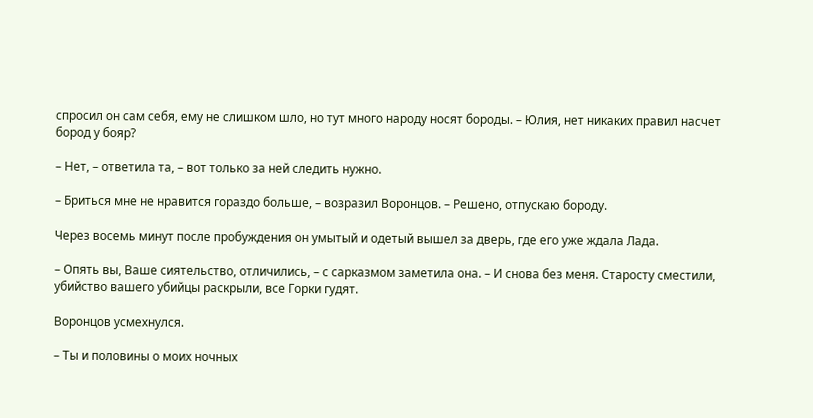спросил он сам себя, ему не слишком шло, но тут много народу носят бороды. – Юлия, нет никаких правил насчет бород у бояр?

– Нет, – ответила та, – вот только за ней следить нужно.

– Бриться мне не нравится гораздо больше, – возразил Воронцов. – Решено, отпускаю бороду.

Через восемь минут после пробуждения он умытый и одетый вышел за дверь, где его уже ждала Лада.

– Опять вы, Ваше сиятельство, отличились, – с сарказмом заметила она. – И снова без меня. Старосту сместили, убийство вашего убийцы раскрыли, все Горки гудят.

Воронцов усмехнулся.

– Ты и половины о моих ночных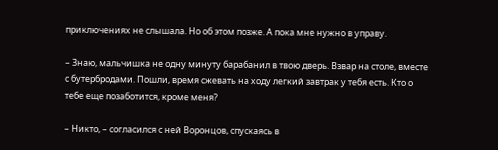приключениях не слышала. Но об этом позже. А пока мне нужно в управу.

– Знаю, мальчишка не одну минуту барабанил в твою дверь. Взвар на столе, вместе с бутербродами. Пошли, время сжевать на ходу легкий завтрак у тебя есть. Кто о тебе еще позаботится, кроме меня?

– Никто, – согласился с ней Воронцов, спускаясь в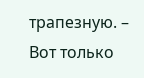трапезную. – Вот только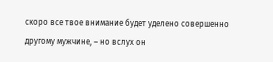скоро все твое внимание будет уделено совершенно другому мужчине, – но вслух он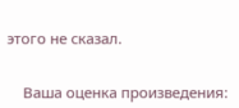этого не сказал.


    Ваша оценка произведения: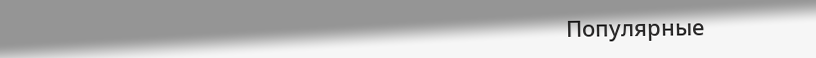Популярные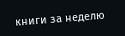книги за неделю